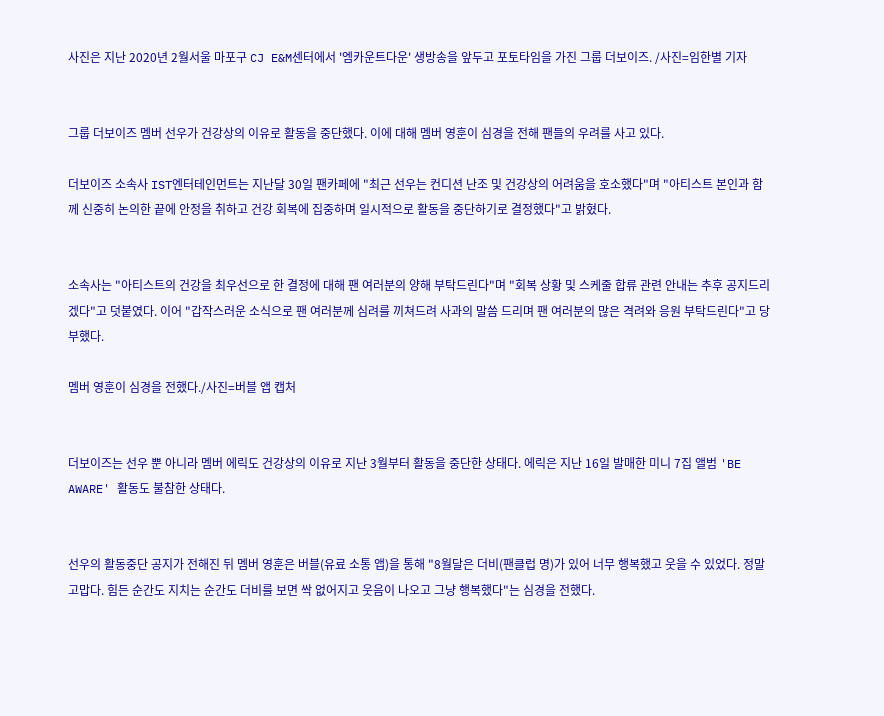사진은 지난 2020년 2월서울 마포구 CJ E&M센터에서 '엠카운트다운' 생방송을 앞두고 포토타임을 가진 그룹 더보이즈. /사진=임한별 기자


그룹 더보이즈 멤버 선우가 건강상의 이유로 활동을 중단했다. 이에 대해 멤버 영훈이 심경을 전해 팬들의 우려를 사고 있다.

더보이즈 소속사 IST엔터테인먼트는 지난달 30일 팬카페에 "최근 선우는 컨디션 난조 및 건강상의 어려움을 호소했다"며 "아티스트 본인과 함께 신중히 논의한 끝에 안정을 취하고 건강 회복에 집중하며 일시적으로 활동을 중단하기로 결정했다"고 밝혔다.


소속사는 "아티스트의 건강을 최우선으로 한 결정에 대해 팬 여러분의 양해 부탁드린다"며 "회복 상황 및 스케줄 합류 관련 안내는 추후 공지드리겠다"고 덧붙였다. 이어 "갑작스러운 소식으로 팬 여러분께 심려를 끼쳐드려 사과의 말씀 드리며 팬 여러분의 많은 격려와 응원 부탁드린다"고 당부했다.

멤버 영훈이 심경을 전했다./사진=버블 앱 캡처


더보이즈는 선우 뿐 아니라 멤버 에릭도 건강상의 이유로 지난 3월부터 활동을 중단한 상태다. 에릭은 지난 16일 발매한 미니 7집 앨범 'BE AWARE' 활동도 불참한 상태다.


선우의 활동중단 공지가 전해진 뒤 멤버 영훈은 버블(유료 소통 앱)을 통해 "8월달은 더비(팬클럽 명)가 있어 너무 행복했고 웃을 수 있었다. 정말 고맙다. 힘든 순간도 지치는 순간도 더비를 보면 싹 없어지고 웃음이 나오고 그냥 행복했다"는 심경을 전했다.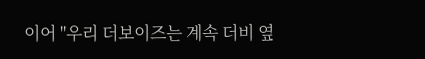이어 "우리 더보이즈는 계속 더비 옆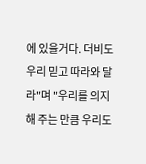에 있을거다. 더비도 우리 믿고 따라와 달라"며 "우리를 의지해 주는 만큼 우리도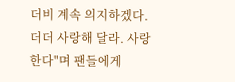더비 계속 의지하겠다. 더더 사랑해 달라. 사랑한다"며 팬들에게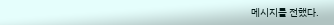메시지를 전했다.